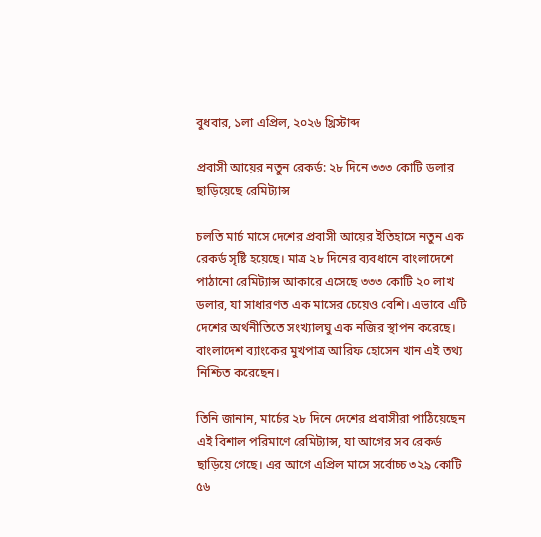বুধবার, ১লা এপ্রিল, ২০২৬ খ্রিস্টাব্দ

প্রবাসী আয়ের নতুন রেকর্ড: ২৮ দিনে ৩৩৩ কোটি ডলার ছাড়িয়েছে রেমিট্যান্স

চলতি মার্চ মাসে দেশের প্রবাসী আয়ের ইতিহাসে নতুন এক রেকর্ড সৃষ্টি হয়েছে। মাত্র ২৮ দিনের ব্যবধানে বাংলাদেশে পাঠানো রেমিট্যান্স আকারে এসেছে ৩৩৩ কোটি ২০ লাখ ডলার, যা সাধারণত এক মাসের চেয়েও বেশি। এভাবে এটি দেশের অর্থনীতিতে সংখ্যালঘু এক নজির স্থাপন করেছে। বাংলাদেশ ব্যাংকের মুখপাত্র আরিফ হোসেন খান এই তথ্য নিশ্চিত করেছেন।

তিনি জানান, মার্চের ২৮ দিনে দেশের প্রবাসীরা পাঠিয়েছেন এই বিশাল পরিমাণে রেমিট্যান্স, যা আগের সব রেকর্ড ছাড়িয়ে গেছে। এর আগে এপ্রিল মাসে সর্বোচ্চ ৩২৯ কোটি ৫৬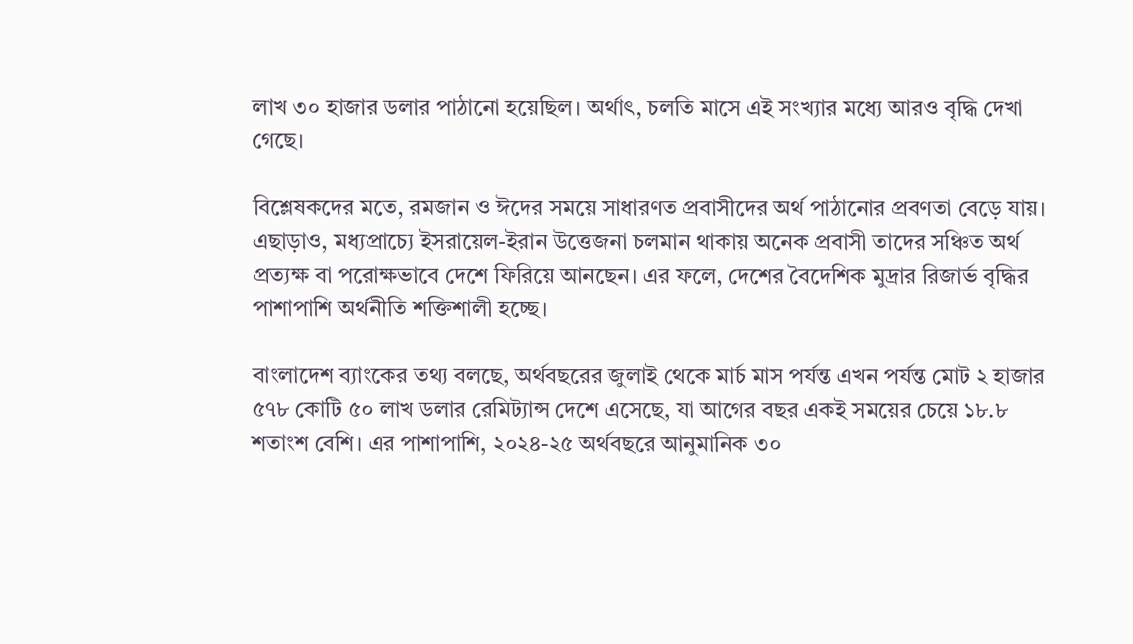লাখ ৩০ হাজার ডলার পাঠানো হয়েছিল। অর্থাৎ, চলতি মাসে এই সংখ্যার মধ্যে আরও বৃদ্ধি দেখা গেছে।

বিশ্লেষকদের মতে, রমজান ও ঈদের সময়ে সাধারণত প্রবাসীদের অর্থ পাঠানোর প্রবণতা বেড়ে যায়। এছাড়াও, মধ্যপ্রাচ্যে ইসরায়েল-ইরান উত্তেজনা চলমান থাকায় অনেক প্রবাসী তাদের সঞ্চিত অর্থ প্রত্যক্ষ বা পরোক্ষভাবে দেশে ফিরিয়ে আনছেন। এর ফলে, দেশের বৈদেশিক মুদ্রার রিজার্ভ বৃদ্ধির পাশাপাশি অর্থনীতি শক্তিশালী হচ্ছে।

বাংলাদেশ ব্যাংকের তথ্য বলছে, অর্থবছরের জুলাই থেকে মার্চ মাস পর্যন্ত এখন পর্যন্ত মোট ২ হাজার ৫৭৮ কোটি ৫০ লাখ ডলার রেমিট্যান্স দেশে এসেছে, যা আগের বছর একই সময়ের চেয়ে ১৮.৮ শতাংশ বেশি। এর পাশাপাশি, ২০২৪-২৫ অর্থবছরে আনুমানিক ৩০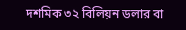দশমিক ৩২ বিলিয়ন ডলার বা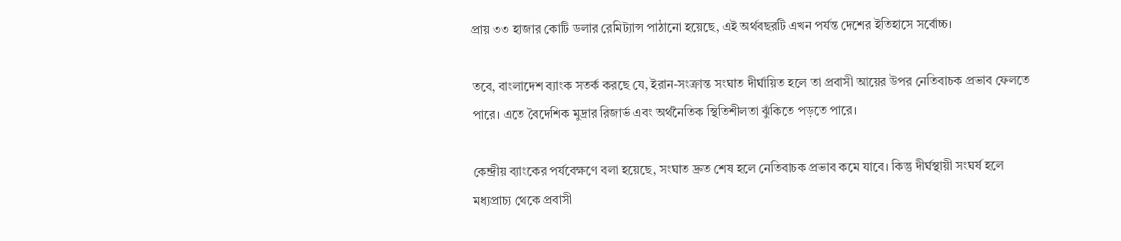প্রায় ৩৩ হাজার কোটি ডলার রেমিট্যান্স পাঠানো হয়েছে, এই অর্থবছরটি এখন পর্যন্ত দেশের ইতিহাসে সর্বোচ্চ।

তবে, বাংলাদেশ ব্যাংক সতর্ক করছে যে, ইরান-সংক্রান্ত সংঘাত দীর্ঘায়িত হলে তা প্রবাসী আয়ের উপর নেতিবাচক প্রভাব ফেলতে পারে। এতে বৈদেশিক মুদ্রার রিজার্ভ এবং অর্থনৈতিক স্থিতিশীলতা ঝুঁকিতে পড়তে পারে।

কেন্দ্রীয় ব্যাংকের পর্যবেক্ষণে বলা হয়েছে, সংঘাত দ্রুত শেষ হলে নেতিবাচক প্রভাব কমে যাবে। কিন্তু দীর্ঘস্থায়ী সংঘর্ষ হলে মধ্যপ্রাচ্য থেকে প্রবাসী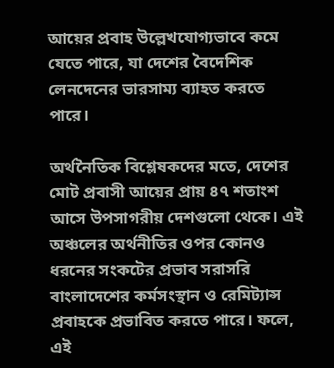আয়ের প্রবাহ উল্লেখযোগ্যভাবে কমে যেতে পারে, যা দেশের বৈদেশিক লেনদেনের ভারসাম্য ব্যাহত করতে পারে।

অর্থনৈতিক বিশ্লেষকদের মতে, দেশের মোট প্রবাসী আয়ের প্রায় ৪৭ শতাংশ আসে উপসাগরীয় দেশগুলো থেকে। এই অঞ্চলের অর্থনীতির ওপর কোনও ধরনের সংকটের প্রভাব সরাসরি বাংলাদেশের কর্মসংস্থান ও রেমিট্যান্স প্রবাহকে প্রভাবিত করতে পারে। ফলে, এই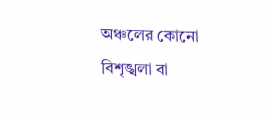অঞ্চলের কোনো বিশৃঙ্খলা বা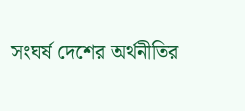সংঘর্ষ দেশের অর্থনীতির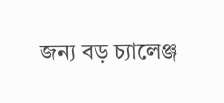জন্য বড় চ্যালেঞ্জ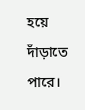হয়ে দাঁড়াতে পারে।